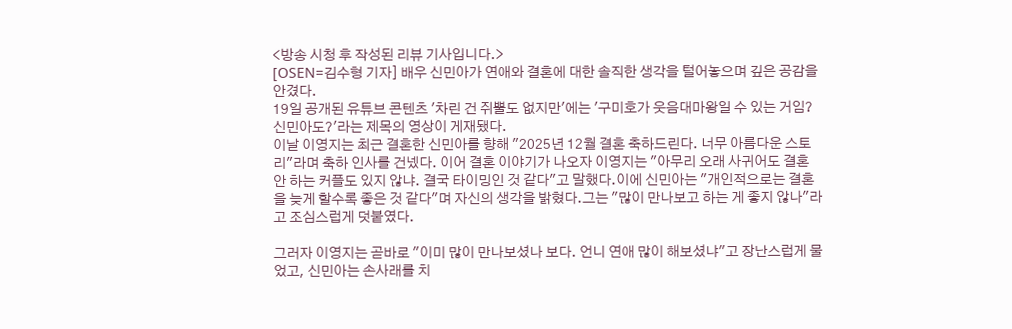<방송 시청 후 작성된 리뷰 기사입니다.>
[OSEN=김수형 기자] 배우 신민아가 연애와 결혼에 대한 솔직한 생각을 털어놓으며 깊은 공감을 안겼다.
19일 공개된 유튜브 콘텐츠 '차린 건 쥐뿔도 없지만'에는 '구미호가 웃음대마왕일 수 있는 거임? 신민아도?'라는 제목의 영상이 게재됐다.
이날 이영지는 최근 결혼한 신민아를 향해 "2025년 12월 결혼 축하드린다. 너무 아름다운 스토리"라며 축하 인사를 건넸다. 이어 결혼 이야기가 나오자 이영지는 "아무리 오래 사귀어도 결혼 안 하는 커플도 있지 않냐. 결국 타이밍인 것 같다"고 말했다.이에 신민아는 "개인적으로는 결혼을 늦게 할수록 좋은 것 같다"며 자신의 생각을 밝혔다.그는 "많이 만나보고 하는 게 좋지 않나"라고 조심스럽게 덧붙였다.

그러자 이영지는 곧바로 "이미 많이 만나보셨나 보다. 언니 연애 많이 해보셨냐"고 장난스럽게 물었고, 신민아는 손사래를 치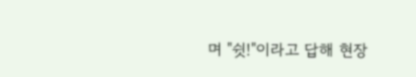며 "쉿!"이라고 답해 현장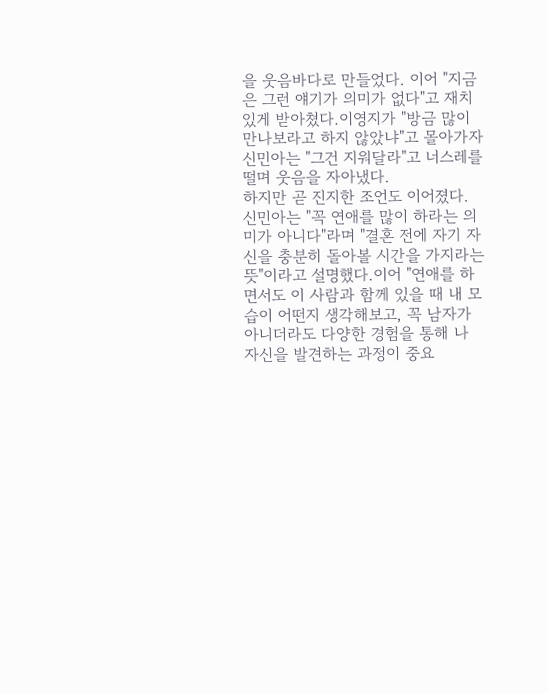을 웃음바다로 만들었다. 이어 "지금은 그런 얘기가 의미가 없다"고 재치 있게 받아쳤다.이영지가 "방금 많이 만나보라고 하지 않았냐"고 몰아가자 신민아는 "그건 지워달라"고 너스레를 떨며 웃음을 자아냈다.
하지만 곧 진지한 조언도 이어졌다. 신민아는 "꼭 연애를 많이 하라는 의미가 아니다"라며 "결혼 전에 자기 자신을 충분히 돌아볼 시간을 가지라는 뜻"이라고 설명했다.이어 "연애를 하면서도 이 사람과 함께 있을 때 내 모습이 어떤지 생각해보고, 꼭 남자가 아니더라도 다양한 경험을 통해 나 자신을 발견하는 과정이 중요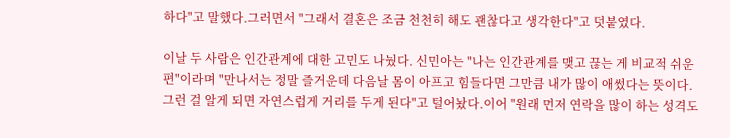하다"고 말했다.그러면서 "그래서 결혼은 조금 천천히 해도 괜찮다고 생각한다"고 덧붙였다.

이날 두 사람은 인간관계에 대한 고민도 나눴다. 신민아는 "나는 인간관계를 맺고 끊는 게 비교적 쉬운 편"이라며 "만나서는 정말 즐거운데 다음날 몸이 아프고 힘들다면 그만큼 내가 많이 애썼다는 뜻이다. 그런 걸 알게 되면 자연스럽게 거리를 두게 된다"고 털어놨다.이어 "원래 먼저 연락을 많이 하는 성격도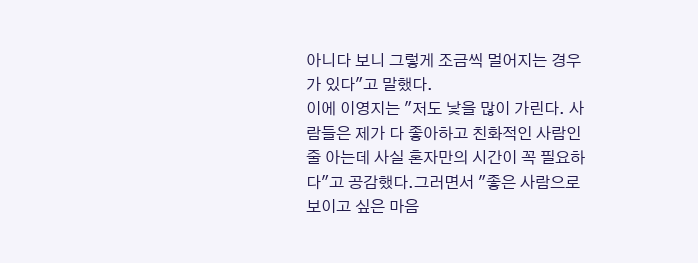아니다 보니 그렇게 조금씩 멀어지는 경우가 있다"고 말했다.
이에 이영지는 "저도 낯을 많이 가린다. 사람들은 제가 다 좋아하고 친화적인 사람인 줄 아는데 사실 혼자만의 시간이 꼭 필요하다"고 공감했다.그러면서 "좋은 사람으로 보이고 싶은 마음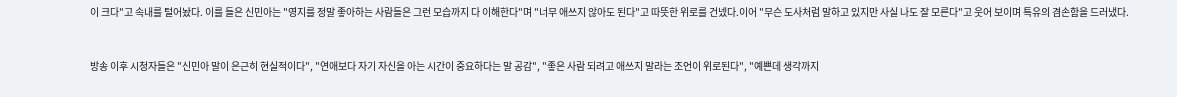이 크다"고 속내를 털어놨다. 이를 들은 신민아는 "영지를 정말 좋아하는 사람들은 그런 모습까지 다 이해한다"며 "너무 애쓰지 않아도 된다"고 따뜻한 위로를 건넸다.이어 "무슨 도사처럼 말하고 있지만 사실 나도 잘 모른다"고 웃어 보이며 특유의 겸손함을 드러냈다.


방송 이후 시청자들은 "신민아 말이 은근히 현실적이다", "연애보다 자기 자신을 아는 시간이 중요하다는 말 공감", "좋은 사람 되려고 애쓰지 말라는 조언이 위로된다", "예쁜데 생각까지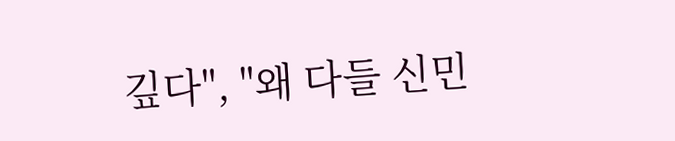깊다", "왜 다들 신민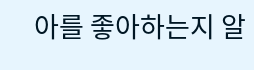아를 좋아하는지 알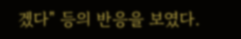겠다" 등의 반응을 보였다.